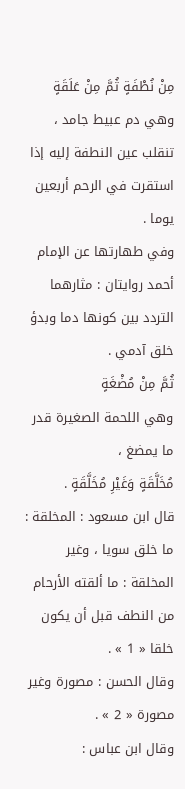مِنْ نُطْفَةٍ ثُمَّ مِنْ عَلَقَةٍ
وهي دم عبيط جامد ، تنقلب عين النطفة إليه إذا استقرت في الرحم أربعين يوما .
وفي طهارتها عن الإمام أحمد روايتان : مثارهما التردد بين كونها دما وبدؤ خلق آدمي .
ثُمَّ مِنْ مُضْغَةٍ
وهي اللحمة الصغيرة قدر ما يمضغ ،
مُخَلَّقَةٍ وَغَيْرِ مُخَلَّقَةٍ .
قال ابن مسعود : المخلقة : ما خلق سويا ، وغير المخلقة : ما ألقته الأرحام من النطف قبل أن يكون خلقا « 1 » .
وقال الحسن : مصورة وغير مصورة « 2 » .
وقال ابن عباس :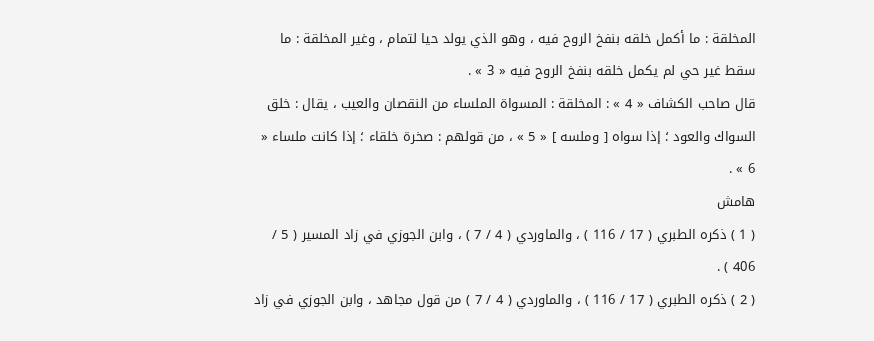المخلقة : ما أكمل خلقه بنفخ الروح فيه ، وهو الذي يولد حيا لتمام ، وغير المخلقة : ما سقط غير حي لم يكمل خلقه بنفخ الروح فيه « 3 » .
قال صاحب الكشاف « 4 » : المخلقة : المسواة الملساء من النقصان والعيب ، يقال : خلق السواك والعود ؛ إذا سواه [ وملسه ] « 5 » ، من قولهم : صخرة خلقاء ؛ إذا كانت ملساء « 6 » .
هامش
( 1 ) ذكره الطبري ( 17 / 116 ) ، والماوردي ( 4 / 7 ) ، وابن الجوزي في زاد المسير ( 5 / 406 ) .
( 2 ) ذكره الطبري ( 17 / 116 ) ، والماوردي ( 4 / 7 ) من قول مجاهد ، وابن الجوزي في زاد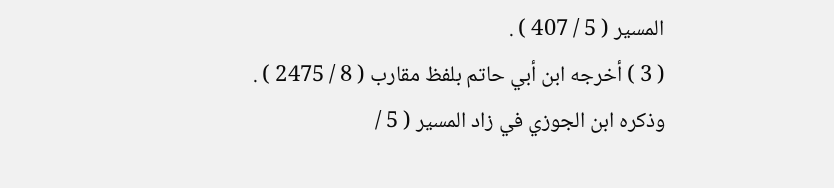المسير ( 5 / 407 ) .
( 3 ) أخرجه ابن أبي حاتم بلفظ مقارب ( 8 / 2475 ) . وذكره ابن الجوزي في زاد المسير ( 5 /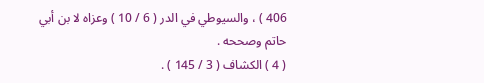406 ) ، والسيوطي في الدر ( 6 / 10 ) وعزاه لا بن أبي حاتم وصححه .
( 4 ) الكشاف ( 3 / 145 ) .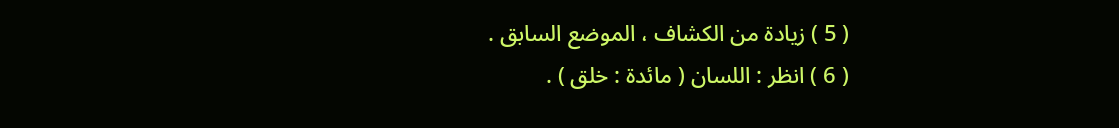( 5 ) زيادة من الكشاف ، الموضع السابق .
( 6 ) انظر : اللسان ( مائدة : خلق ) .